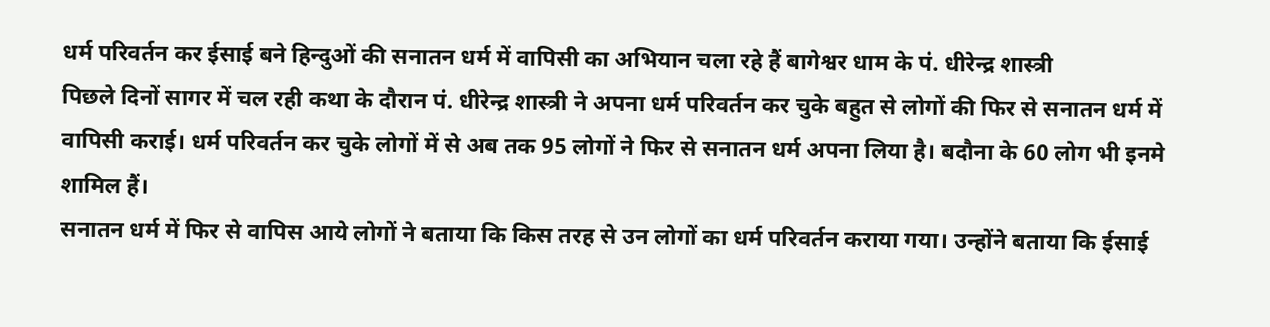धर्म परिवर्तन कर ईसाई बने हिन्दुओं की सनातन धर्म में वापिसी का अभियान चला रहे हैं बागेश्वर धाम के पं. धीरेन्द्र शास्त्री
पिछले दिनों सागर में चल रही कथा के दौरान पं. धीरेन्द्र शास्त्री ने अपना धर्म परिवर्तन कर चुके बहुत से लोगों की फिर से सनातन धर्म में वापिसी कराई। धर्म परिवर्तन कर चुके लोगों में से अब तक 95 लोगों ने फिर से सनातन धर्म अपना लिया है। बदौना के 60 लोग भी इनमे शामिल हैं।
सनातन धर्म में फिर से वापिस आये लोगों ने बताया कि किस तरह से उन लोगों का धर्म परिवर्तन कराया गया। उन्होंने बताया कि ईसाई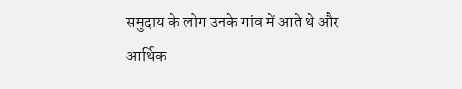समुदाय के लोग उनके गांव में आते थे और आर्थिक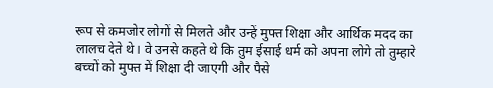रूप से कमजोर लोगों से मिलते और उन्हें मुफ्त शिक्षा और आर्थिक मदद का लालच देते थे। वे उनसे कहते थे कि तुम ईसाई धर्म को अपना लोगे तो तुम्हारे बच्चों को मुफ्त में शिक्षा दी जाएगी और पैसे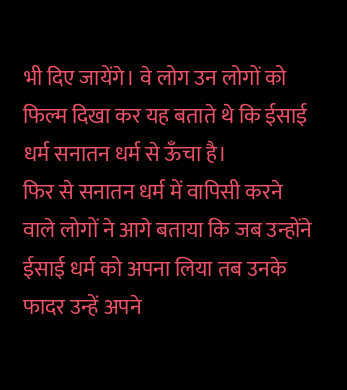भी दिए जायेंगे। वे लोग उन लोगों को फिल्म दिखा कर यह बताते थे कि ईसाई धर्म सनातन धर्म से ऊँचा है।
फिर से सनातन धर्म में वापिसी करने वाले लोगों ने आगे बताया कि जब उन्होंने ईसाई धर्म को अपना लिया तब उनके फादर उन्हें अपने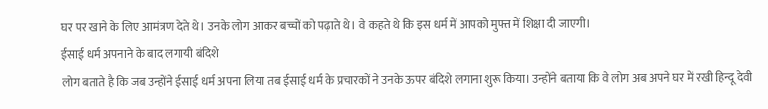घर पर खाने के लिए आमंत्रण देते थे। उनके लोग आकर बच्चों को पढ़ाते थे। वे कहते थे कि इस धर्म में आपको मुफ्त में शिक्षा दी जाएगी।
ईसाई धर्म अपनाने के बाद लगायी बंदिशे
लोग बताते है कि जब उन्होंने ईसाई धर्म अपना लिया तब ईसाई धर्म के प्रचारकों ने उनके ऊपर बंदिशे लगाना शुरू किया। उन्होंने बताया कि वे लोग अब अपने घर में रखी हिन्दू देवी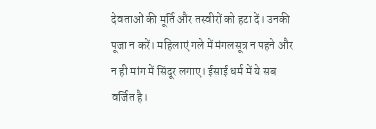देवताओं की मूर्ति और तस्वीरों को हटा दें। उनकी पूजा न करें। महिलाएं गले में मंगलसूत्र न पहने और न ही मांग में सिंदूर लगाए। ईसाई धर्म में ये सब वर्जित है।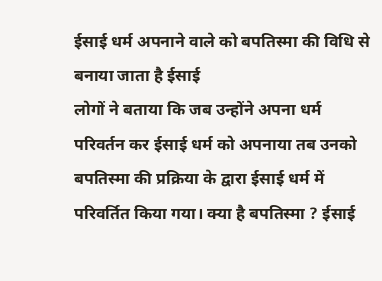ईसाई धर्म अपनाने वाले को बपतिस्मा की विधि से बनाया जाता है ईसाई
लोगों ने बताया कि जब उन्होंने अपना धर्म परिवर्तन कर ईसाई धर्म को अपनाया तब उनको बपतिस्मा की प्रक्रिया के द्वारा ईसाई धर्म में परिवर्तित किया गया। क्या है बपतिस्मा ? ईसाई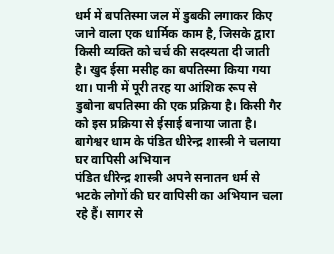धर्म में बपतिस्मा जल में डुबकी लगाकर किए जाने वाला एक धार्मिक काम है, जिसके द्वारा किसी व्यक्ति को चर्च की सदस्यता दी जाती है। खुद ईसा मसीह का बपतिस्मा किया गया था। पानी में पूरी तरह या आंशिक रूप से डुबोना बपतिस्मा की एक प्रक्रिया है। किसी गैर को इस प्रक्रिया से ईसाई बनाया जाता है।
बागेश्वर धाम के पंडित धीरेन्द्र शास्त्री ने चलाया घर वापिसी अभियान
पंडित धीरेन्द्र शास्त्री अपने सनातन धर्म से भटके लोगों की घर वापिसी का अभियान चला रहे हैं। सागर से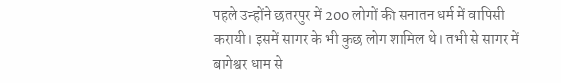पहले उन्होंने छतरपुर में 200 लोगों की सनातन धर्म में वापिसी करायी। इसमें सागर के भी कुछ लोग शामिल थे। तभी से सागर में बागेश्वर धाम से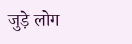जुड़े लोग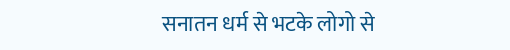सनातन धर्म से भटके लोगो से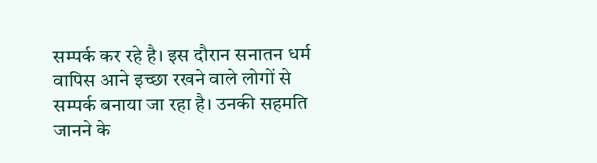सम्पर्क कर रहे है। इस दौरान सनातन धर्म वापिस आने इच्छा रखने वाले लोगों से सम्पर्क बनाया जा रहा है। उनकी सहमति जानने के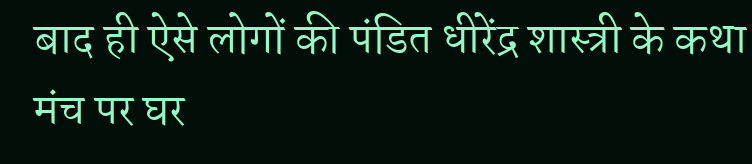बाद ही ऐसे लोगों की पंडित धीरेंद्र शास्त्री के कथा मंच पर घर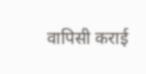वापिसी कराई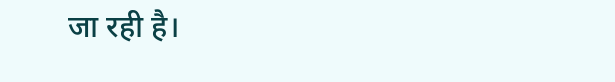जा रही है।